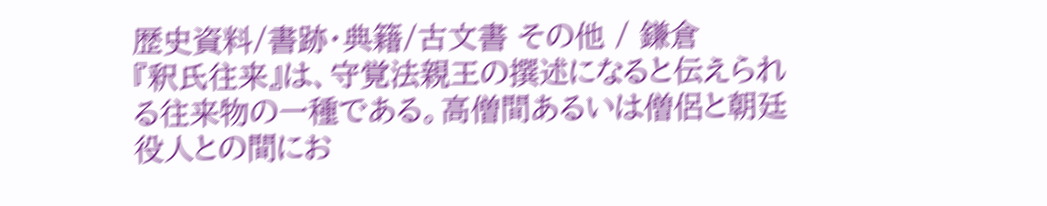歴史資料/書跡・典籍/古文書 その他 / 鎌倉
『釈氏往来』は、守覚法親王の撰述になると伝えられる往来物の一種である。高僧間あるいは僧侶と朝廷役人との間にお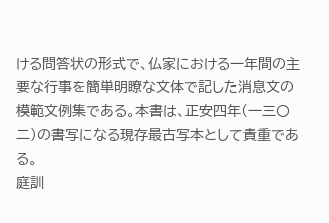ける問答状の形式で、仏家における一年間の主要な行事を簡単明瞭な文体で記した消息文の模範文例集である。本書は、正安四年(一三〇二)の書写になる現存最古写本として貴重である。
庭訓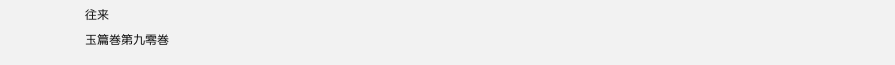往来
玉篇巻第九零巻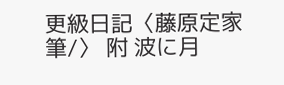更級日記〈藤原定家筆/〉 附 波に月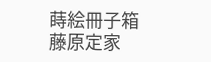蒔絵冊子箱
藤原定家